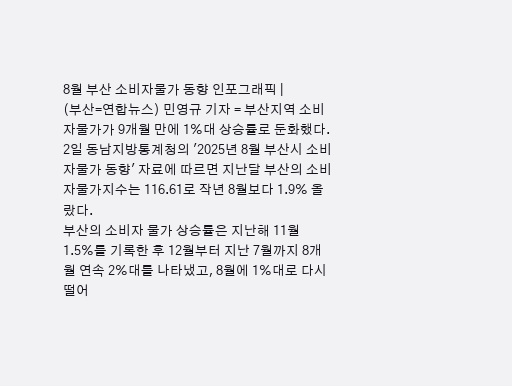8월 부산 소비자물가 동향 인포그래픽 |
(부산=연합뉴스) 민영규 기자 = 부산지역 소비자물가가 9개월 만에 1%대 상승률로 둔화했다.
2일 동남지방통계청의 '2025년 8월 부산시 소비자물가 동향' 자료에 따르면 지난달 부산의 소비자물가지수는 116.61로 작년 8월보다 1.9% 올랐다.
부산의 소비자 물가 상승률은 지난해 11월 1.5%를 기록한 후 12월부터 지난 7월까지 8개월 연속 2%대를 나타냈고, 8월에 1%대로 다시 떨어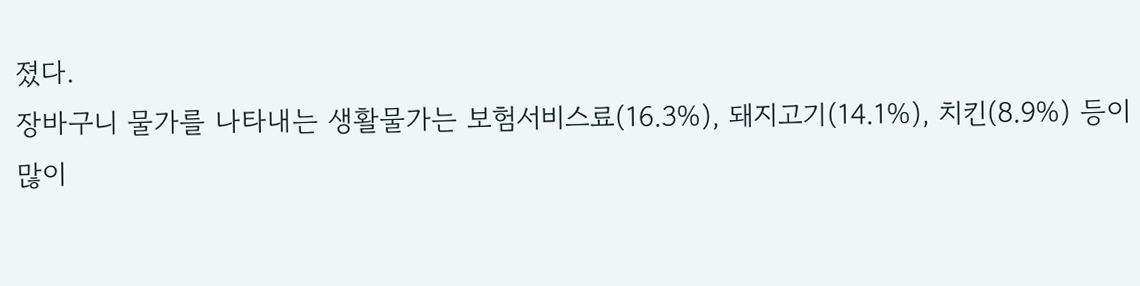졌다.
장바구니 물가를 나타내는 생활물가는 보험서비스료(16.3%), 돼지고기(14.1%), 치킨(8.9%) 등이 많이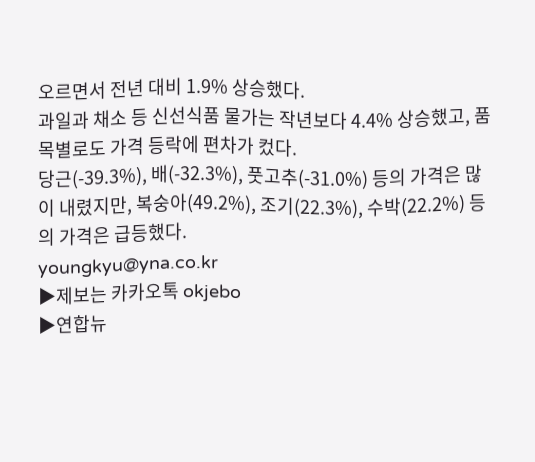오르면서 전년 대비 1.9% 상승했다.
과일과 채소 등 신선식품 물가는 작년보다 4.4% 상승했고, 품목별로도 가격 등락에 편차가 컸다.
당근(-39.3%), 배(-32.3%), 풋고추(-31.0%) 등의 가격은 많이 내렸지만, 복숭아(49.2%), 조기(22.3%), 수박(22.2%) 등의 가격은 급등했다.
youngkyu@yna.co.kr
▶제보는 카카오톡 okjebo
▶연합뉴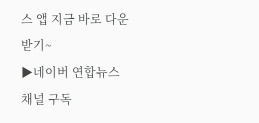스 앱 지금 바로 다운받기~
▶네이버 연합뉴스 채널 구독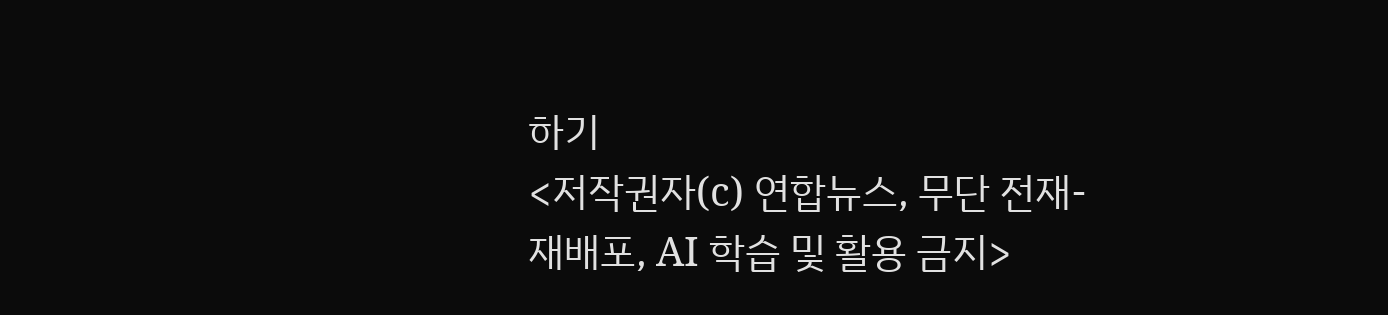하기
<저작권자(c) 연합뉴스, 무단 전재-재배포, AI 학습 및 활용 금지>